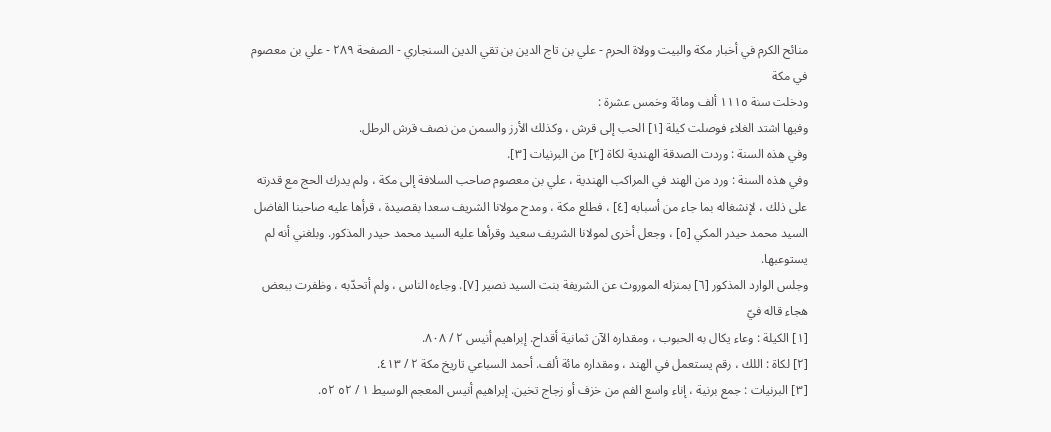منائح الكرم في أخبار مكة والبيت وولاة الحرم - علي بن تاج الدين بن تقي الدين السنجاري - الصفحة ٢٨٩ - علي بن معصوم في مكة
ودخلت سنة ١١١٥ ألف ومائة وخمس عشرة :
وفيها اشتد الغلاء فوصلت كيلة [١] الحب إلى قرش ، وكذلك الأرز والسمن من نصف قرش الرطل.
وفي هذه السنة : وردت الصدقة الهندية لكاة [٢] من البرنيات [٣].
وفي هذه السنة : ورد من الهند في المراكب الهندية ، علي بن معصوم صاحب السلافة إلى مكة ، ولم يدرك الحج مع قدرته على ذلك ، لإنشغاله بما جاء من أسبابه [٤] ، فطلع مكة ، ومدح مولانا الشريف سعدا بقصيدة ، قرأها عليه صاحبنا الفاضل السيد محمد حيدر المكي [٥] ، وجعل أخرى لمولانا الشريف سعيد وقرأها عليه السيد محمد حيدر المذكور. وبلغني أنه لم يستوعبها.
وجلس الوارد المذكور [٦] بمنزله الموروث عن الشريفة بنت السيد نصير [٧]. وجاءه الناس ، ولم أتحدّبه ، وظفرت ببعض هجاء قاله فيّ
[١] الكيلة : وعاء يكال به الحبوب ، ومقداره الآن ثمانية أقداح. إبراهيم أنيس ٢ / ٨٠٨.
[٢] لكاة : اللك ، رقم يستعمل في الهند ، ومقداره مائة ألف. أحمد السباعي تاريخ مكة ٢ / ٤١٣.
[٣] البرنيات : جمع برنية ، إناء واسع الفم من خزف أو زجاج تخين. إبراهيم أنيس المعجم الوسيط ١ / ٥٢ ٥٢.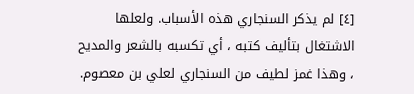[٤] لم يذكر السنجاري هذه الأسباب. ولعلها الاشتغال بتأليف كتبه ، أي تكسبه بالشعر والمديح ، وهذا غمز لطيف من السنجاري لعلي بن معصوم.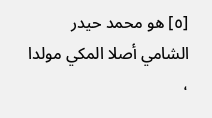[٥] هو محمد حيدر الشامي أصلا المكي مولدا ،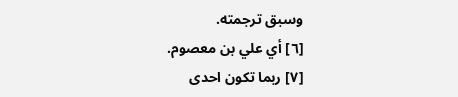وسبق ترجمته.
[٦] أي علي بن معصوم.
[٧] ربما تكون احدى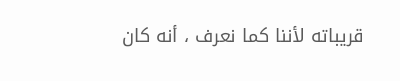قريباته لأننا كما نعرف ، أنه كان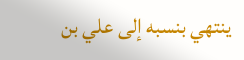ينتهي بنسبه إلى علي بن